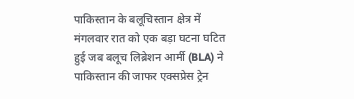पाकिस्तान के बलूचिस्तान क्षेत्र में मंगलवार रात को एक बड़ा घटना घटित हुई जब बलूच लिब्रेशन आर्मी (BLA) ने पाकिस्तान की जाफर एक्सप्रेस ट्रेन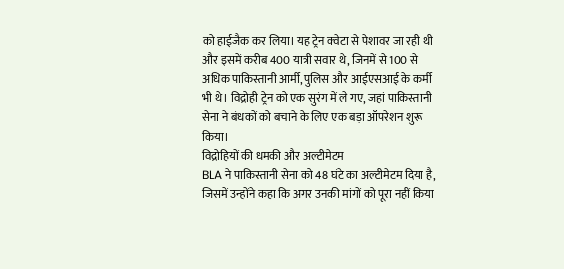को हाईजैक कर लिया। यह ट्रेन क्वेटा से पेशावर जा रही थी और इसमें करीब 400 यात्री सवार थे, जिनमें से 100 से अधिक पाकिस्तानी आर्मी, पुलिस और आईएसआई के कर्मी भी थे। विद्रोही ट्रेन को एक सुरंग में ले गए, जहां पाकिस्तानी सेना ने बंधकों को बचाने के लिए एक बड़ा ऑपरेशन शुरू किया।
विद्रोहियों की धमकी और अल्टीमेटम
BLA ने पाकिस्तानी सेना को 48 घंटे का अल्टीमेटम दिया है, जिसमें उन्होंने कहा कि अगर उनकी मांगों को पूरा नहीं किया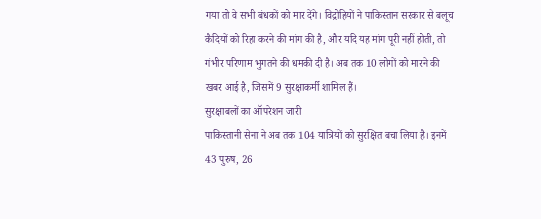गया तो वे सभी बंधकों को मार देंगे। विद्रोहियों ने पाकिस्तान सरकार से बलूच कैदियों को रिहा करने की मांग की है, और यदि यह मांग पूरी नहीं होती, तो गंभीर परिणाम भुगतने की धमकी दी है। अब तक 10 लोगों को मारने की खबर आई है, जिसमें 9 सुरक्षाकर्मी शामिल हैं।
सुरक्षाबलों का ऑपरेशन जारी
पाकिस्तानी सेना ने अब तक 104 यात्रियों को सुरक्षित बचा लिया है। इनमें 43 पुरुष, 26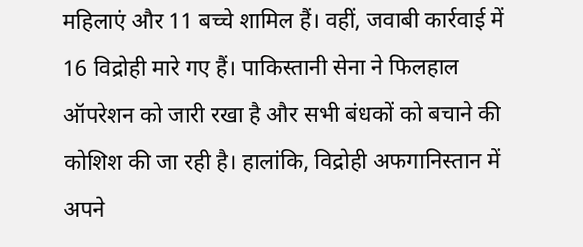महिलाएं और 11 बच्चे शामिल हैं। वहीं, जवाबी कार्रवाई में 16 विद्रोही मारे गए हैं। पाकिस्तानी सेना ने फिलहाल ऑपरेशन को जारी रखा है और सभी बंधकों को बचाने की कोशिश की जा रही है। हालांकि, विद्रोही अफगानिस्तान में अपने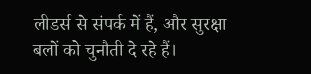लीडर्स से संपर्क में हैं, और सुरक्षा बलों को चुनौती दे रहे हैं।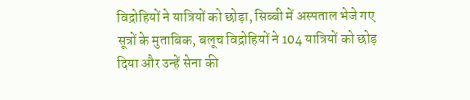विद्रोहियों ने यात्रियों को छोड़ा, सिब्बी में अस्पताल भेजे गए
सूत्रों के मुताबिक, बलूच विद्रोहियों ने 104 यात्रियों को छोड़ दिया और उन्हें सेना की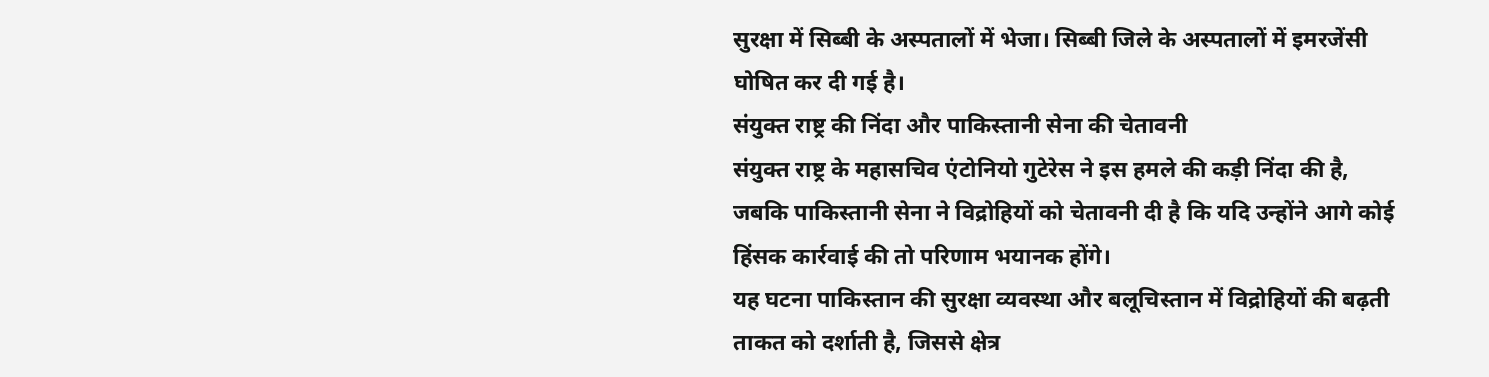सुरक्षा में सिब्बी के अस्पतालों में भेजा। सिब्बी जिले के अस्पतालों में इमरजेंसी घोषित कर दी गई है।
संयुक्त राष्ट्र की निंदा और पाकिस्तानी सेना की चेतावनी
संयुक्त राष्ट्र के महासचिव एंटोनियो गुटेरेस ने इस हमले की कड़ी निंदा की है, जबकि पाकिस्तानी सेना ने विद्रोहियों को चेतावनी दी है कि यदि उन्होंने आगे कोई हिंसक कार्रवाई की तो परिणाम भयानक होंगे।
यह घटना पाकिस्तान की सुरक्षा व्यवस्था और बलूचिस्तान में विद्रोहियों की बढ़ती ताकत को दर्शाती है, जिससे क्षेत्र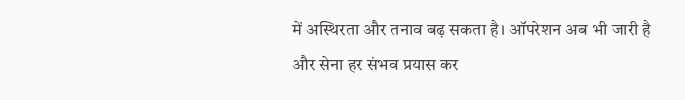में अस्थिरता और तनाव बढ़ सकता है। ऑपरेशन अब भी जारी है और सेना हर संभव प्रयास कर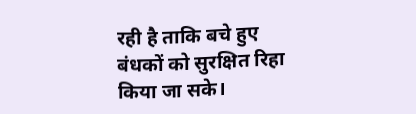रही है ताकि बचे हुए बंधकों को सुरक्षित रिहा किया जा सके।